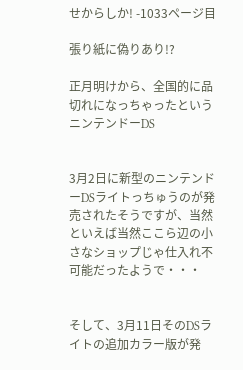せからしか! -1033ページ目

張り紙に偽りあり!?

正月明けから、全国的に品切れになっちゃったというニンテンドーDS


3月2日に新型のニンテンドーDSライトっちゅうのが発売されたそうですが、当然といえば当然ここら辺の小さなショップじゃ仕入れ不可能だったようで・・・


そして、3月11日そのDSライトの追加カラー版が発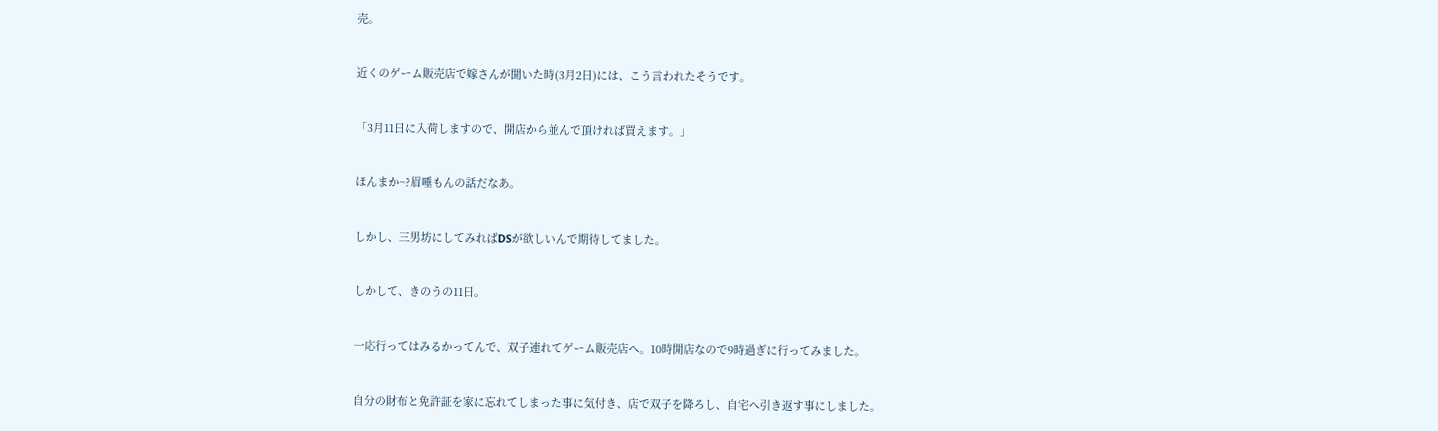売。


近くのゲーム販売店で嫁さんが聞いた時(3月2日)には、こう言われたそうです。


「3月11日に入荷しますので、開店から並んで頂ければ買えます。」


ほんまか~?眉唾もんの話だなあ。


しかし、三男坊にしてみればDSが欲しいんで期待してました。


しかして、きのうの11日。


一応行ってはみるかってんで、双子連れてゲーム販売店へ。10時開店なので9時過ぎに行ってみました。


自分の財布と免許証を家に忘れてしまった事に気付き、店で双子を降ろし、自宅へ引き返す事にしました。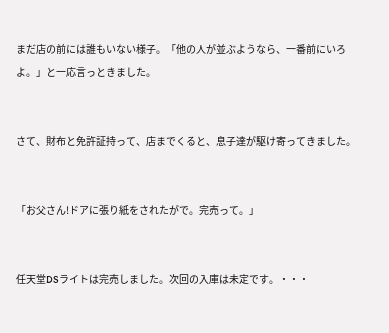まだ店の前には誰もいない様子。「他の人が並ぶようなら、一番前にいろよ。」と一応言っときました。


さて、財布と免許証持って、店までくると、息子達が駆け寄ってきました。


「お父さん!ドアに張り紙をされたがで。完売って。」


任天堂DSライトは完売しました。次回の入庫は未定です。・・・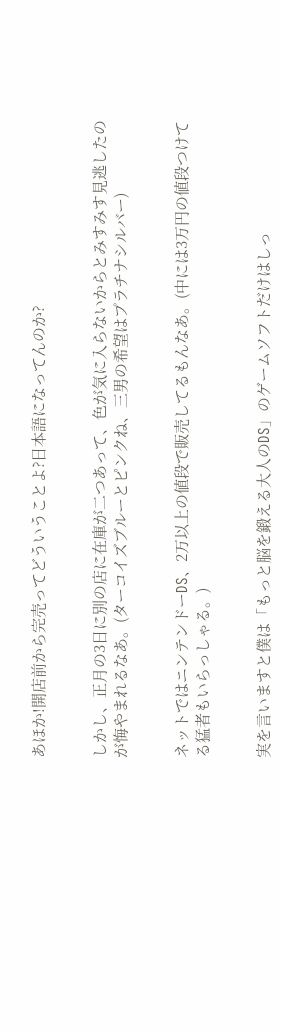あほか!開店前から完売ってどういうことよ?日本語になってんのか?


しかし、正月の3日に別の店に在庫が二つあって、色が気に入らないからとみすみす見逃したのが悔やまれるなあ。(ターコイズブルーとピンクね、三男の希望はプラチナシルバー)


ネットではニンテンドーDS、2万以上の値段で販売してるもんなあ。(中には3万円の値段つけてる猛者もいらっしゃる。)


実を言いますと僕は「もっと脳を鍛える大人のDS」のゲームソフトだけはしっ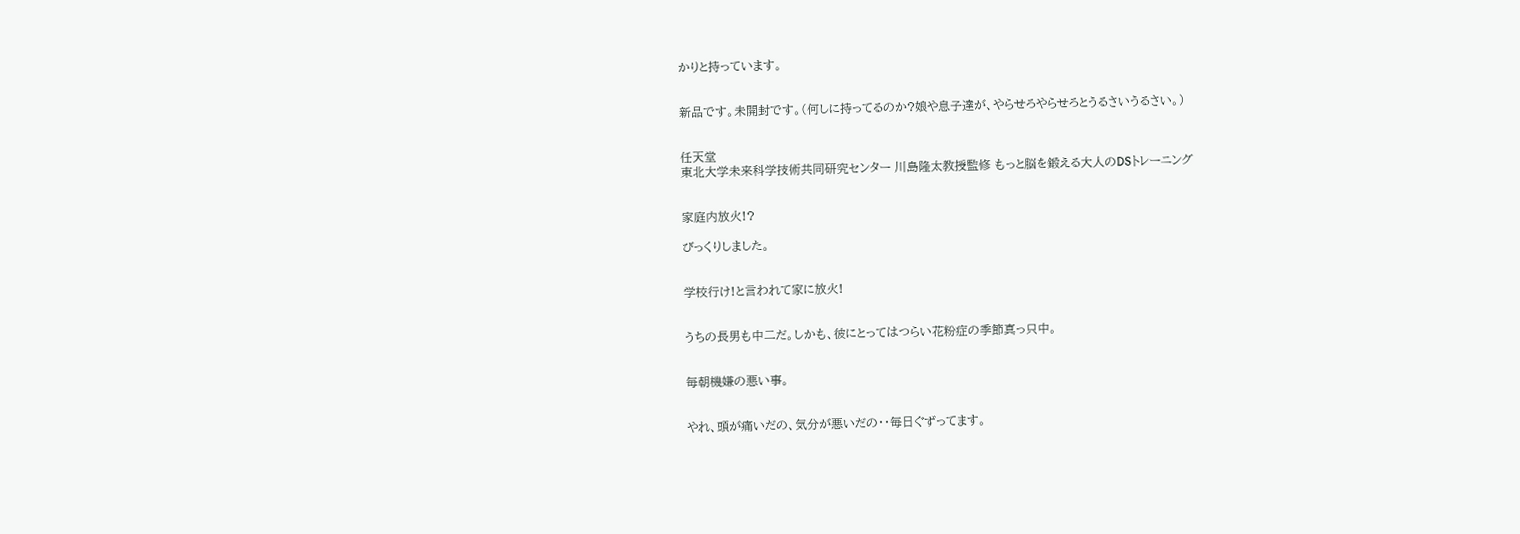かりと持っています。


新品です。未開封です。(何しに持ってるのか?娘や息子達が、やらせろやらせろとうるさいうるさい。)


任天堂
東北大学未来科学技術共同研究センター 川島隆太教授監修 もっと脳を鍛える大人のDSトレーニング


家庭内放火!?

びっくりしました。


学校行け!と言われて家に放火!


うちの長男も中二だ。しかも、彼にとってはつらい花粉症の季節真っ只中。


毎朝機嫌の悪い事。


やれ、頭が痛いだの、気分が悪いだの・・毎日ぐずってます。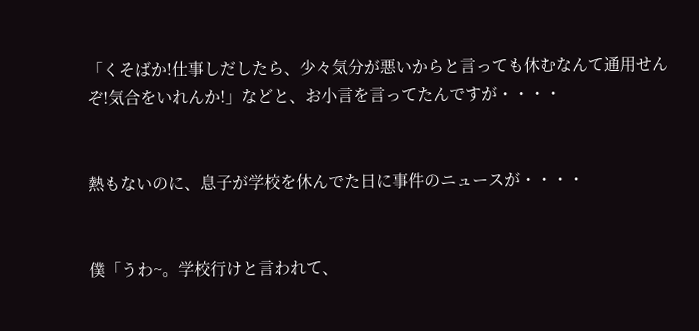「くそばか!仕事しだしたら、少々気分が悪いからと言っても休むなんて通用せんぞ!気合をいれんか!」などと、お小言を言ってたんですが・・・・


熱もないのに、息子が学校を休んでた日に事件のニュースが・・・・


僕「うわ~。学校行けと言われて、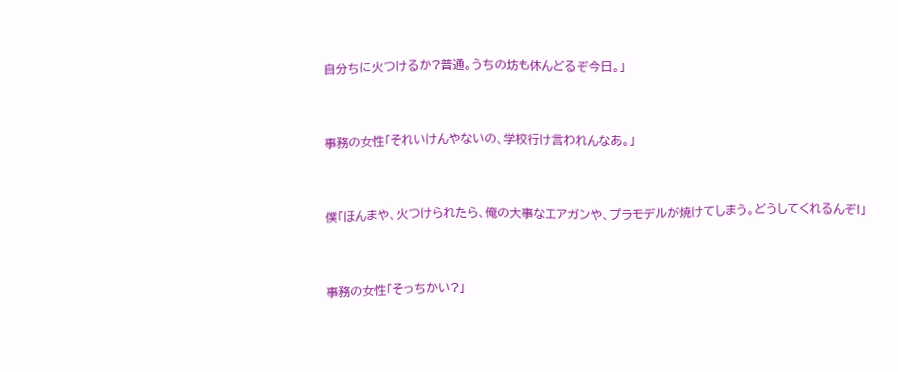自分ちに火つけるか?普通。うちの坊も休んどるぞ今日。」


事務の女性「それいけんやないの、学校行け言われんなあ。」


僕「ほんまや、火つけられたら、俺の大事なエアガンや、プラモデルが焼けてしまう。どうしてくれるんぞ!」


事務の女性「そっちかい?」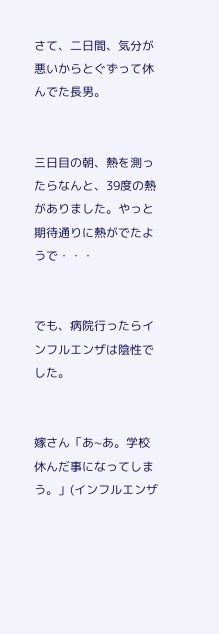さて、二日間、気分が悪いからとぐずって休んでた長男。


三日目の朝、熱を測ったらなんと、39度の熱がありました。やっと期待通りに熱がでたようで・・・


でも、病院行ったらインフルエンザは陰性でした。


嫁さん「あ~あ。学校休んだ事になってしまう。」(インフルエンザ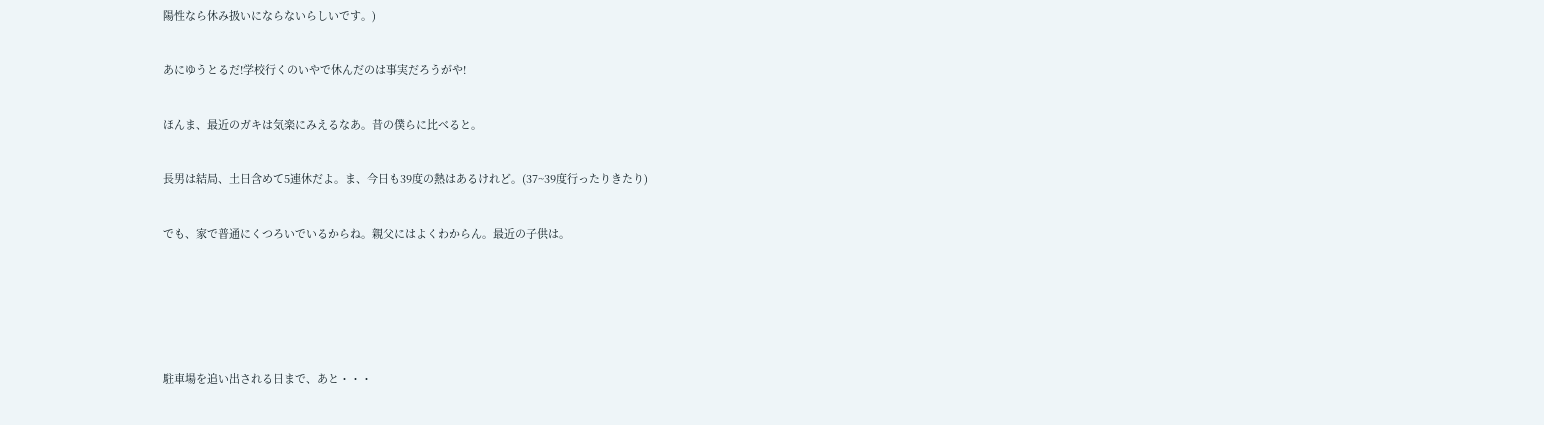陽性なら休み扱いにならないらしいです。)


あにゆうとるだ!学校行くのいやで休んだのは事実だろうがや!


ほんま、最近のガキは気楽にみえるなあ。昔の僕らに比べると。


長男は結局、土日含めて5連休だよ。ま、今日も39度の熱はあるけれど。(37~39度行ったりきたり)


でも、家で普通にくつろいでいるからね。親父にはよくわからん。最近の子供は。







駐車場を追い出される日まで、あと・・・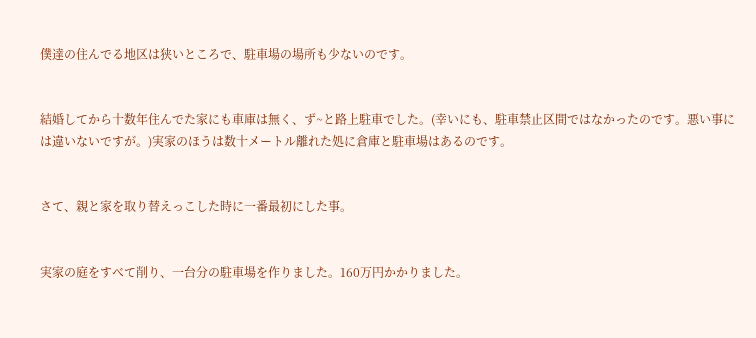僕達の住んでる地区は狭いところで、駐車場の場所も少ないのです。


結婚してから十数年住んでた家にも車庫は無く、ず~と路上駐車でした。(幸いにも、駐車禁止区間ではなかったのです。悪い事には違いないですが。)実家のほうは数十メートル離れた処に倉庫と駐車場はあるのです。


さて、親と家を取り替えっこした時に一番最初にした事。


実家の庭をすべて削り、一台分の駐車場を作りました。160万円かかりました。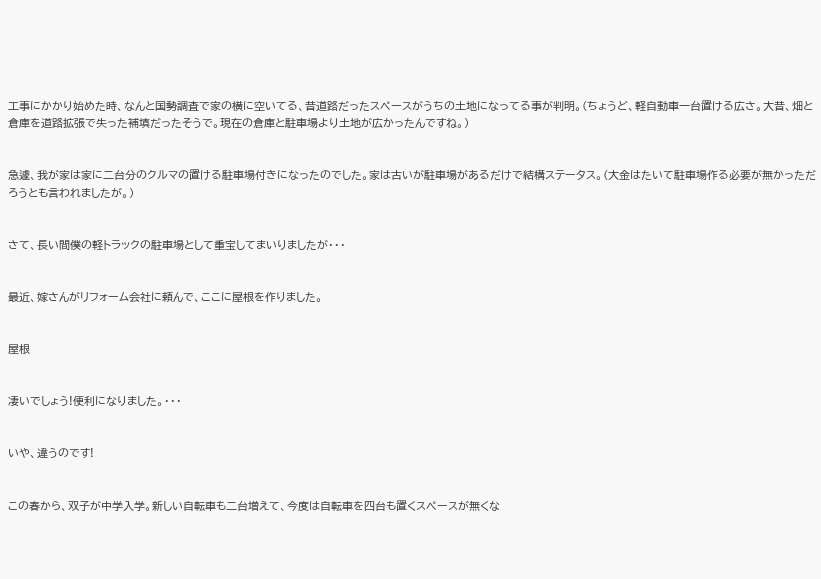工事にかかり始めた時、なんと国勢調査で家の横に空いてる、昔道路だったスペースがうちの土地になってる事が判明。(ちょうど、軽自動車一台置ける広さ。大昔、畑と倉庫を道路拡張で失った補填だったそうで。現在の倉庫と駐車場より土地が広かったんですね。)


急遽、我が家は家に二台分のクルマの置ける駐車場付きになったのでした。家は古いが駐車場があるだけで結構ステータス。(大金はたいて駐車場作る必要が無かっただろうとも言われましたが。)


さて、長い間僕の軽トラックの駐車場として重宝してまいりましたが・・・


最近、嫁さんがリフォーム会社に頼んで、ここに屋根を作りました。


屋根


凄いでしょう!便利になりました。・・・


いや、違うのです!


この春から、双子が中学入学。新しい自転車も二台増えて、今度は自転車を四台も置くスペースが無くな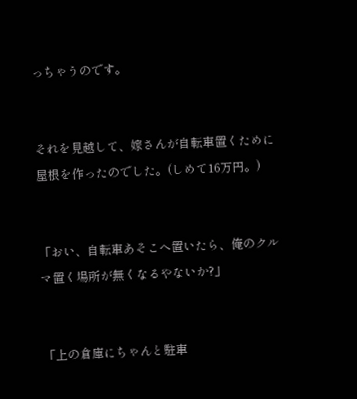っちゃうのです。


それを見越して、嫁さんが自転車置くために屋根を作ったのでした。(しめて16万円。)


「おい、自転車あそこへ置いたら、俺のクルマ置く場所が無くなるやないか?」


「上の倉庫にちゃんと駐車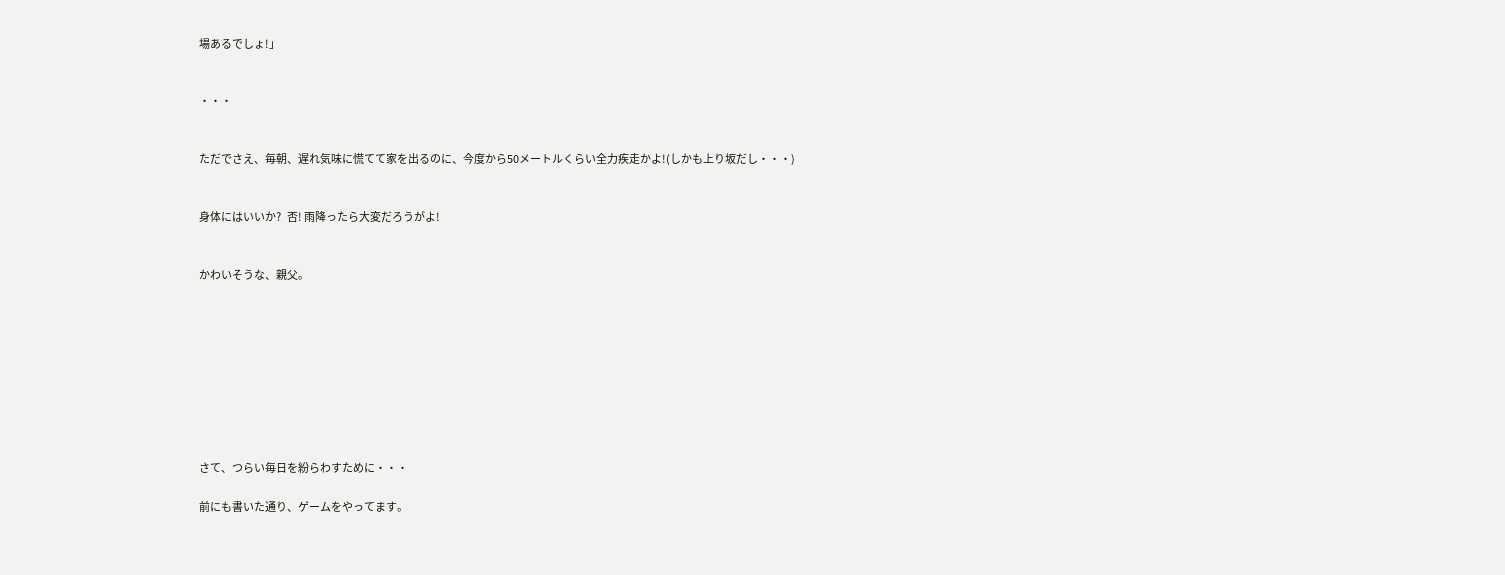場あるでしょ!」


・・・


ただでさえ、毎朝、遅れ気味に慌てて家を出るのに、今度から50メートルくらい全力疾走かよ!(しかも上り坂だし・・・)


身体にはいいか?   否! 雨降ったら大変だろうがよ!


かわいそうな、親父。









さて、つらい毎日を紛らわすために・・・

前にも書いた通り、ゲームをやってます。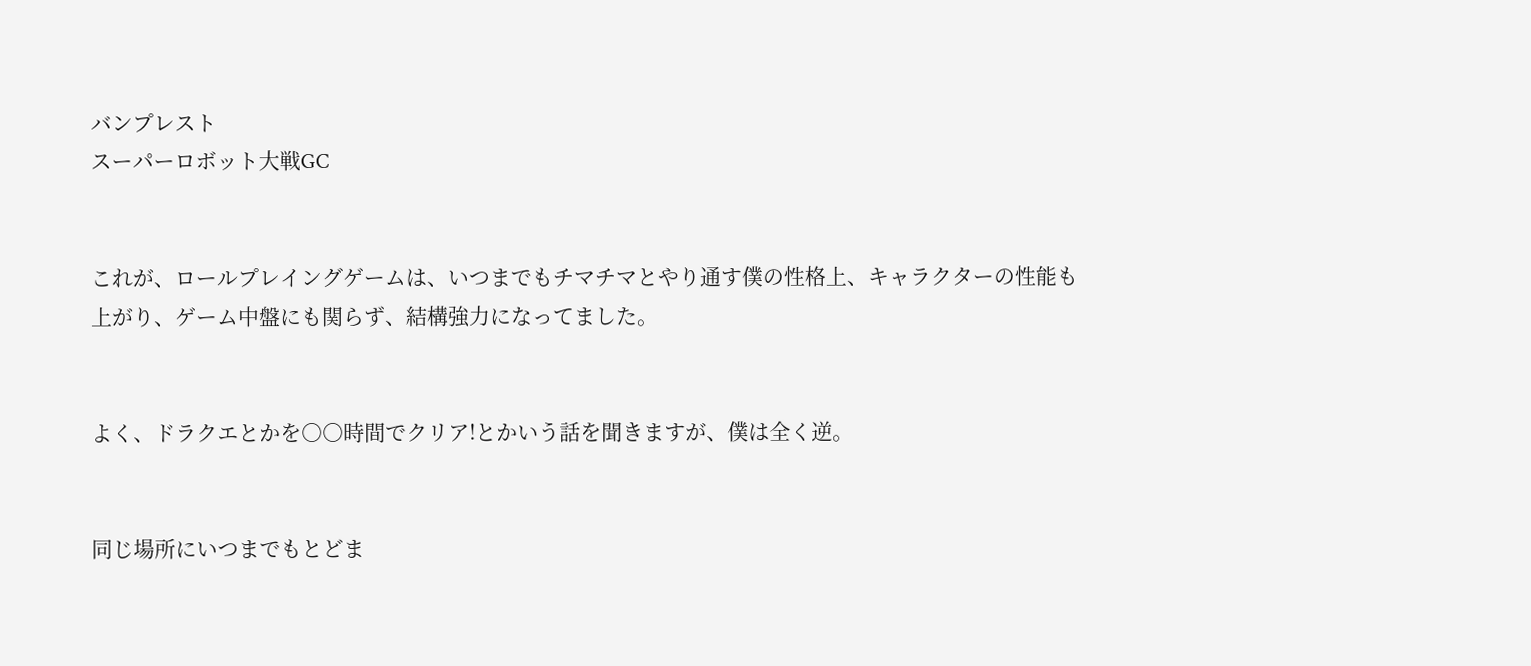バンプレスト
スーパーロボット大戦GC


これが、ロールプレイングゲームは、いつまでもチマチマとやり通す僕の性格上、キャラクターの性能も上がり、ゲーム中盤にも関らず、結構強力になってました。


よく、ドラクエとかを○○時間でクリア!とかいう話を聞きますが、僕は全く逆。


同じ場所にいつまでもとどま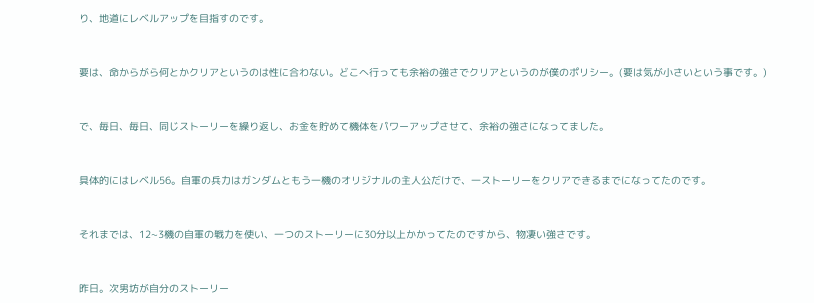り、地道にレベルアップを目指すのです。


要は、命からがら何とかクリアというのは性に合わない。どこへ行っても余裕の強さでクリアというのが僕のポリシー。(要は気が小さいという事です。)


で、毎日、毎日、同じストーリーを繰り返し、お金を貯めて機体をパワーアップさせて、余裕の強さになってました。


具体的にはレベル56。自軍の兵力はガンダムともう一機のオリジナルの主人公だけで、一ストーリーをクリアできるまでになってたのです。


それまでは、12~3機の自軍の戦力を使い、一つのストーリーに30分以上かかってたのですから、物凄い強さです。


昨日。次男坊が自分のストーリー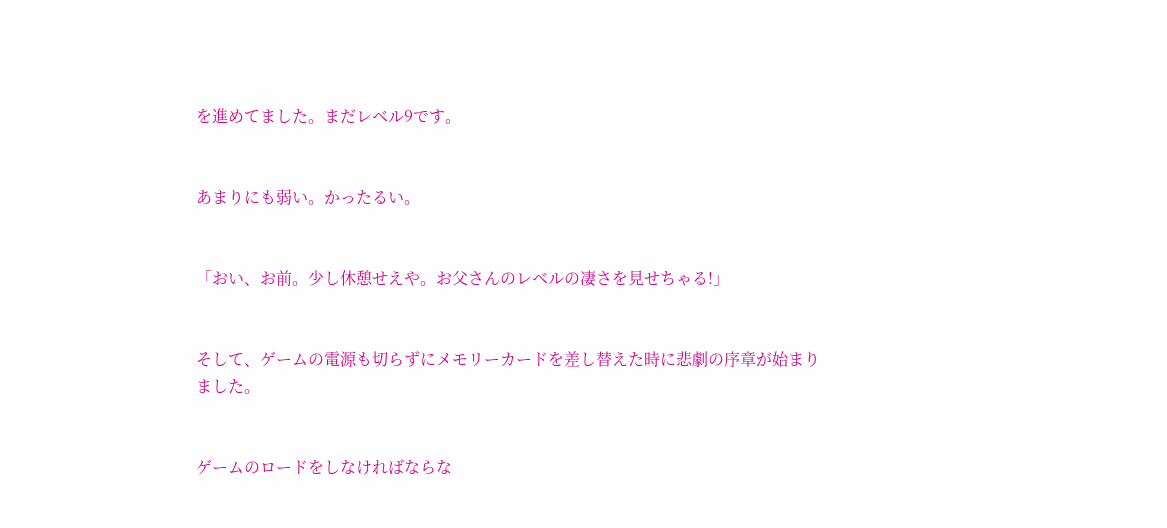を進めてました。まだレベル9です。


あまりにも弱い。かったるい。


「おい、お前。少し休憩せえや。お父さんのレベルの凄さを見せちゃる!」


そして、ゲームの電源も切らずにメモリーカードを差し替えた時に悲劇の序章が始まりました。


ゲームのロードをしなければならな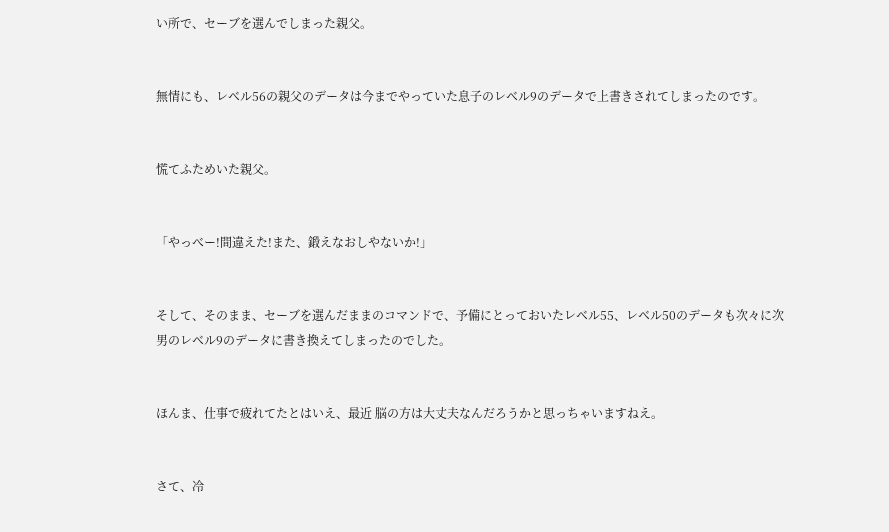い所で、セーブを選んでしまった親父。


無情にも、レベル56の親父のデータは今までやっていた息子のレベル9のデータで上書きされてしまったのです。


慌てふためいた親父。


「やっべー!間違えた!また、鍛えなおしやないか!」


そして、そのまま、セーブを選んだままのコマンドで、予備にとっておいたレベル55、レベル50のデータも次々に次男のレベル9のデータに書き換えてしまったのでした。


ほんま、仕事で疲れてたとはいえ、最近 脳の方は大丈夫なんだろうかと思っちゃいますねえ。


さて、冷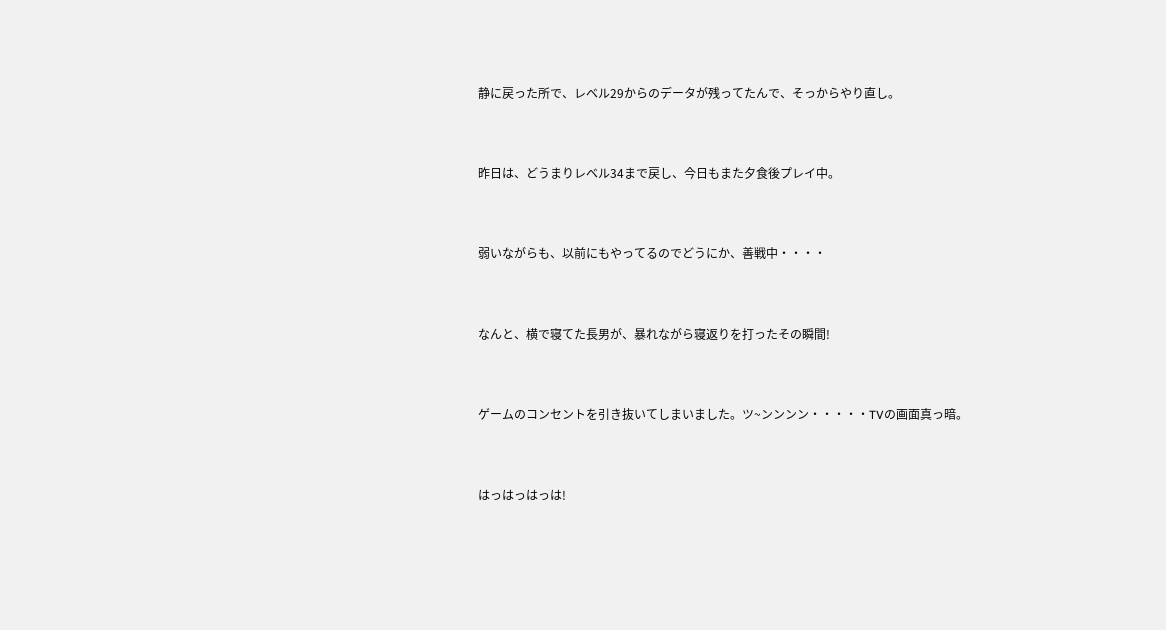静に戻った所で、レベル29からのデータが残ってたんで、そっからやり直し。


昨日は、どうまりレベル34まで戻し、今日もまた夕食後プレイ中。


弱いながらも、以前にもやってるのでどうにか、善戦中・・・・


なんと、横で寝てた長男が、暴れながら寝返りを打ったその瞬間!


ゲームのコンセントを引き抜いてしまいました。ツ~ンンンン・・・・・TVの画面真っ暗。


はっはっはっは!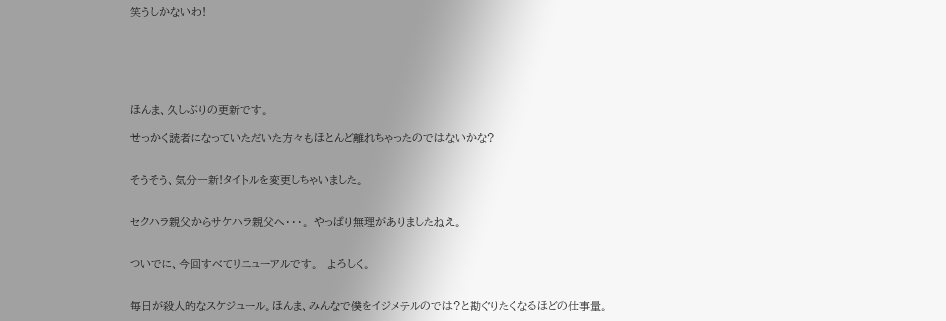笑うしかないわ!






ほんま、久しぶりの更新です。

せっかく読者になっていただいた方々もほとんど離れちゃったのではないかな?


そうそう、気分一新!タイトルを変更しちゃいました。


セクハラ親父からサケハラ親父へ・・・。 やっぱり無理がありましたねえ。


ついでに、今回すべてリニューアルです。  よろしく。


毎日が殺人的なスケジュール。ほんま、みんなで僕をイジメテルのでは?と勘ぐりたくなるほどの仕事量。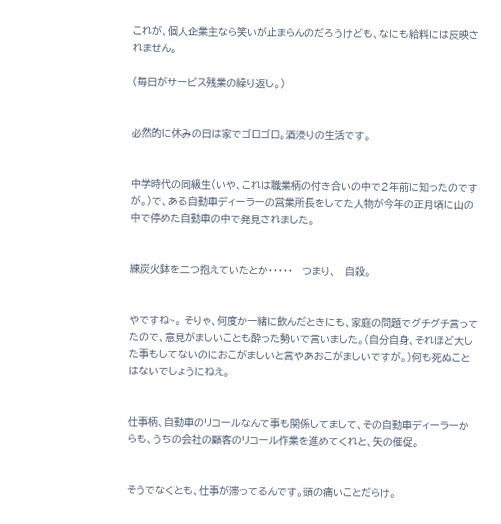これが、個人企業主なら笑いが止まらんのだろうけども、なにも給料には反映されません。

(毎日がサービス残業の繰り返し。)


必然的に休みの日は家でゴロゴロ。酒浸りの生活です。


中学時代の同級生(いや、これは職業柄の付き合いの中で2年前に知ったのですが。)で、ある自動車ディーラーの営業所長をしてた人物が今年の正月頃に山の中で停めた自動車の中で発見されました。


練炭火鉢を二つ抱えていたとか・・・・・   つまり、   自殺。


やですね~。 そりゃ、何度か一緒に飲んだときにも、家庭の問題でグチグチ言ってたので、意見がましいことも酔った勢いで言いました。(自分自身、それほど大した事もしてないのにおこがましいと言やあおこがましいですが。)何も死ぬことはないでしょうにねえ。


仕事柄、自動車のリコールなんて事も関係してまして、その自動車ディーラーからも、うちの会社の顧客のリコール作業を進めてくれと、矢の催促。


そうでなくとも、仕事が滞ってるんです。頭の痛いことだらけ。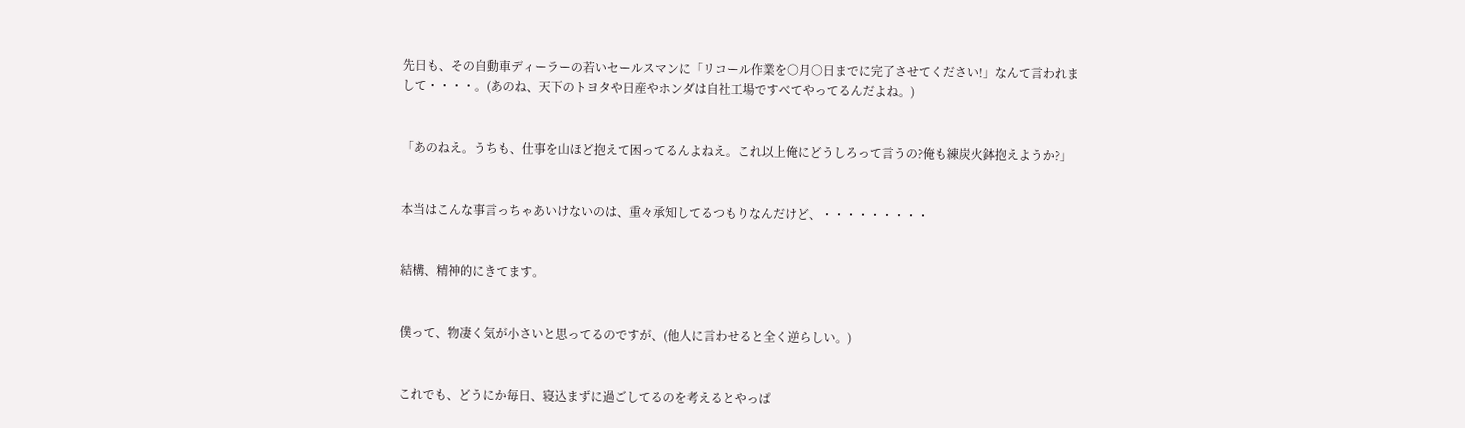先日も、その自動車ディーラーの若いセールスマンに「リコール作業を○月○日までに完了させてください!」なんて言われまして・・・・。(あのね、天下のトヨタや日産やホンダは自社工場ですべてやってるんだよね。)


「あのねえ。うちも、仕事を山ほど抱えて困ってるんよねえ。これ以上俺にどうしろって言うの?俺も練炭火鉢抱えようか?」


本当はこんな事言っちゃあいけないのは、重々承知してるつもりなんだけど、・・・・・・・・・


結構、精神的にきてます。


僕って、物凄く気が小さいと思ってるのですが、(他人に言わせると全く逆らしい。)


これでも、どうにか毎日、寝込まずに過ごしてるのを考えるとやっぱ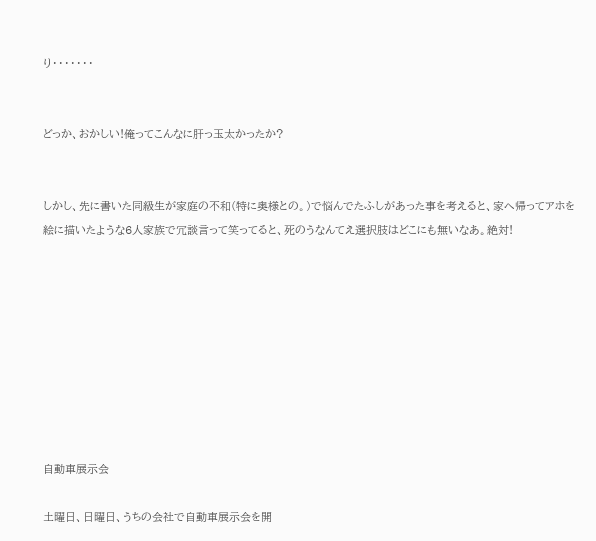り・・・・・・・


どっか、おかしい!俺ってこんなに肝っ玉太かったか?


しかし、先に書いた同級生が家庭の不和(特に奥様との。)で悩んでたふしがあった事を考えると、家へ帰ってアホを絵に描いたような6人家族で冗談言って笑ってると、死のうなんてえ選択肢はどこにも無いなあ。絶対!









自動車展示会

土曜日、日曜日、うちの会社で自動車展示会を開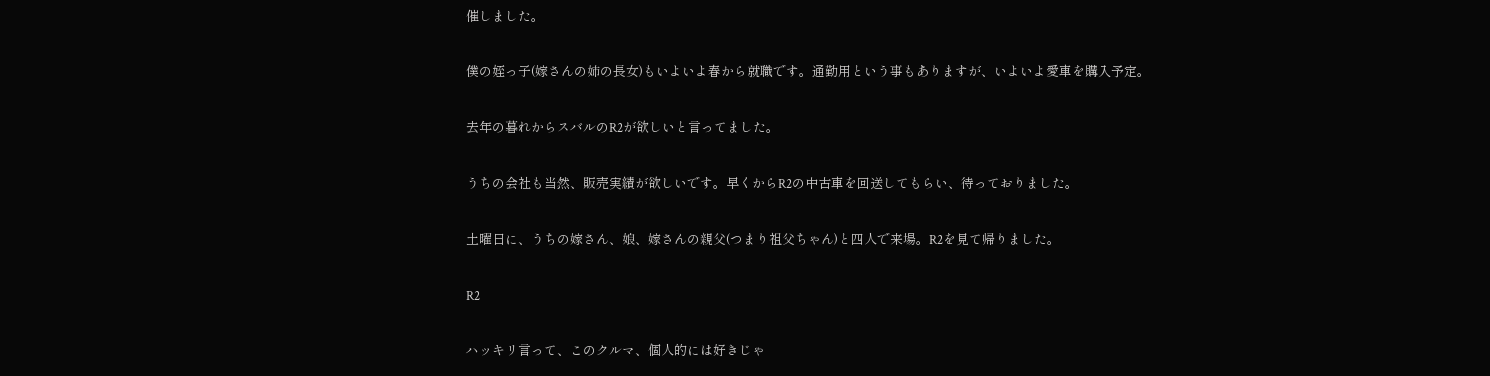催しました。


僕の姪っ子(嫁さんの姉の長女)もいよいよ春から就職です。通勤用という事もありますが、いよいよ愛車を購入予定。


去年の暮れからスバルのR2が欲しいと言ってました。


うちの会社も当然、販売実績が欲しいです。早くからR2の中古車を回送してもらい、待っておりました。


土曜日に、うちの嫁さん、娘、嫁さんの親父(つまり祖父ちゃん)と四人で来場。R2を見て帰りました。


R2


ハッキリ言って、このクルマ、個人的には好きじゃ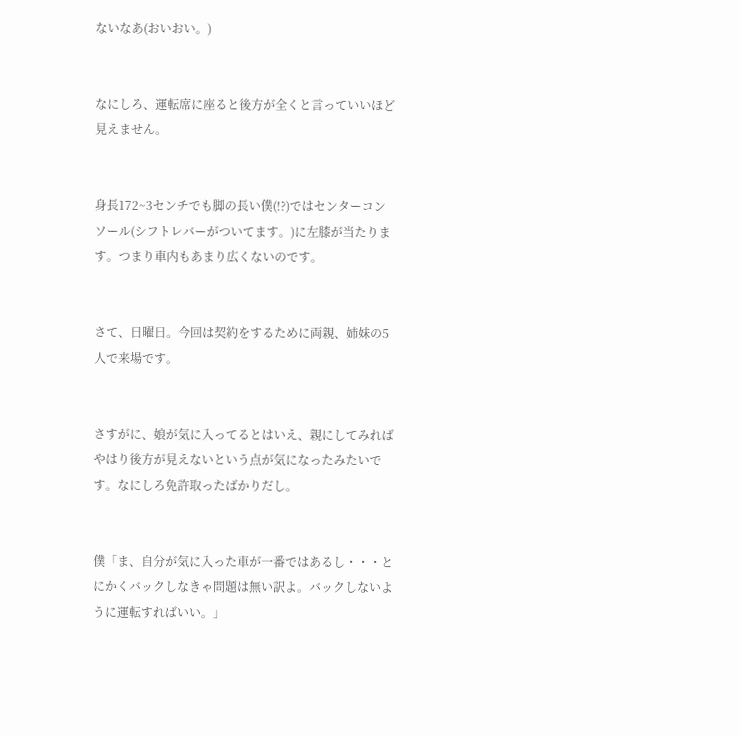ないなあ(おいおい。)


なにしろ、運転席に座ると後方が全くと言っていいほど見えません。


身長172~3センチでも脚の長い僕(!?)ではセンターコンソール(シフトレバーがついてます。)に左膝が当たります。つまり車内もあまり広くないのです。


さて、日曜日。今回は契約をするために両親、姉妹の5人で来場です。


さすがに、娘が気に入ってるとはいえ、親にしてみればやはり後方が見えないという点が気になったみたいです。なにしろ免許取ったばかりだし。


僕「ま、自分が気に入った車が一番ではあるし・・・とにかくバックしなきゃ問題は無い訳よ。バックしないように運転すればいい。」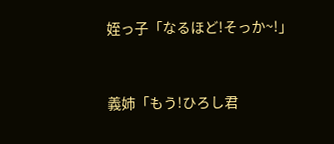姪っ子「なるほど!そっか~!」


義姉「もう!ひろし君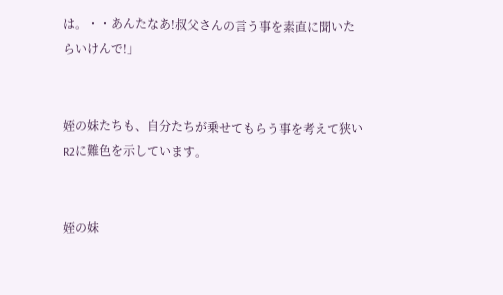は。・・あんたなあ!叔父さんの言う事を素直に聞いたらいけんで!」


姪の妹たちも、自分たちが乗せてもらう事を考えて狭いR2に難色を示しています。


姪の妹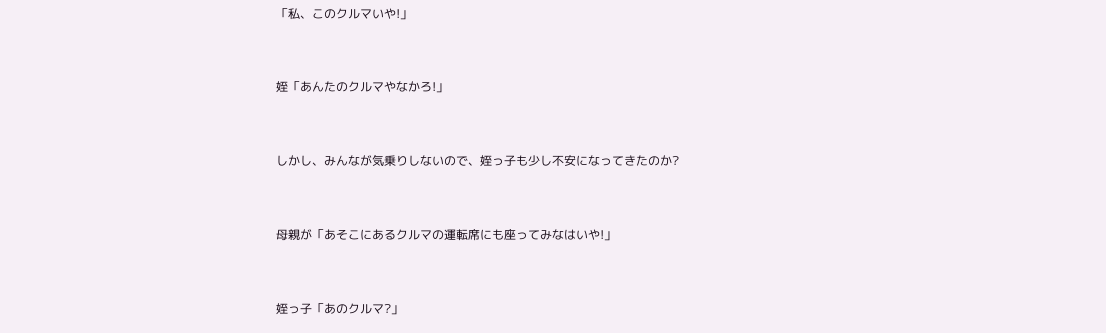「私、このクルマいや!」


姪「あんたのクルマやなかろ!」


しかし、みんなが気乗りしないので、姪っ子も少し不安になってきたのか?


母親が「あそこにあるクルマの運転席にも座ってみなはいや!」


姪っ子「あのクルマ?」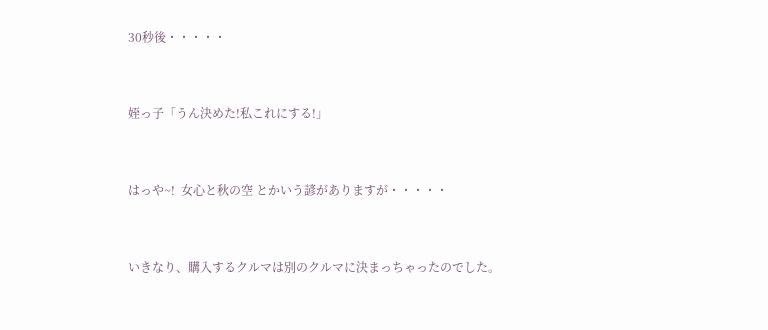30秒後・・・・・


姪っ子「うん決めた!私これにする!」


はっや~!  女心と秋の空 とかいう諺がありますが・・・・・


いきなり、購入するクルマは別のクルマに決まっちゃったのでした。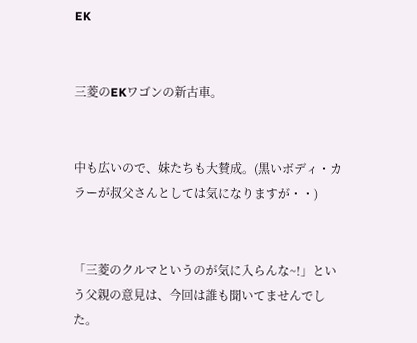EK


三菱のEKワゴンの新古車。


中も広いので、妹たちも大賛成。(黒いボディ・カラーが叔父さんとしては気になりますが・・)


「三菱のクルマというのが気に入らんな~!」という父親の意見は、今回は誰も聞いてませんでした。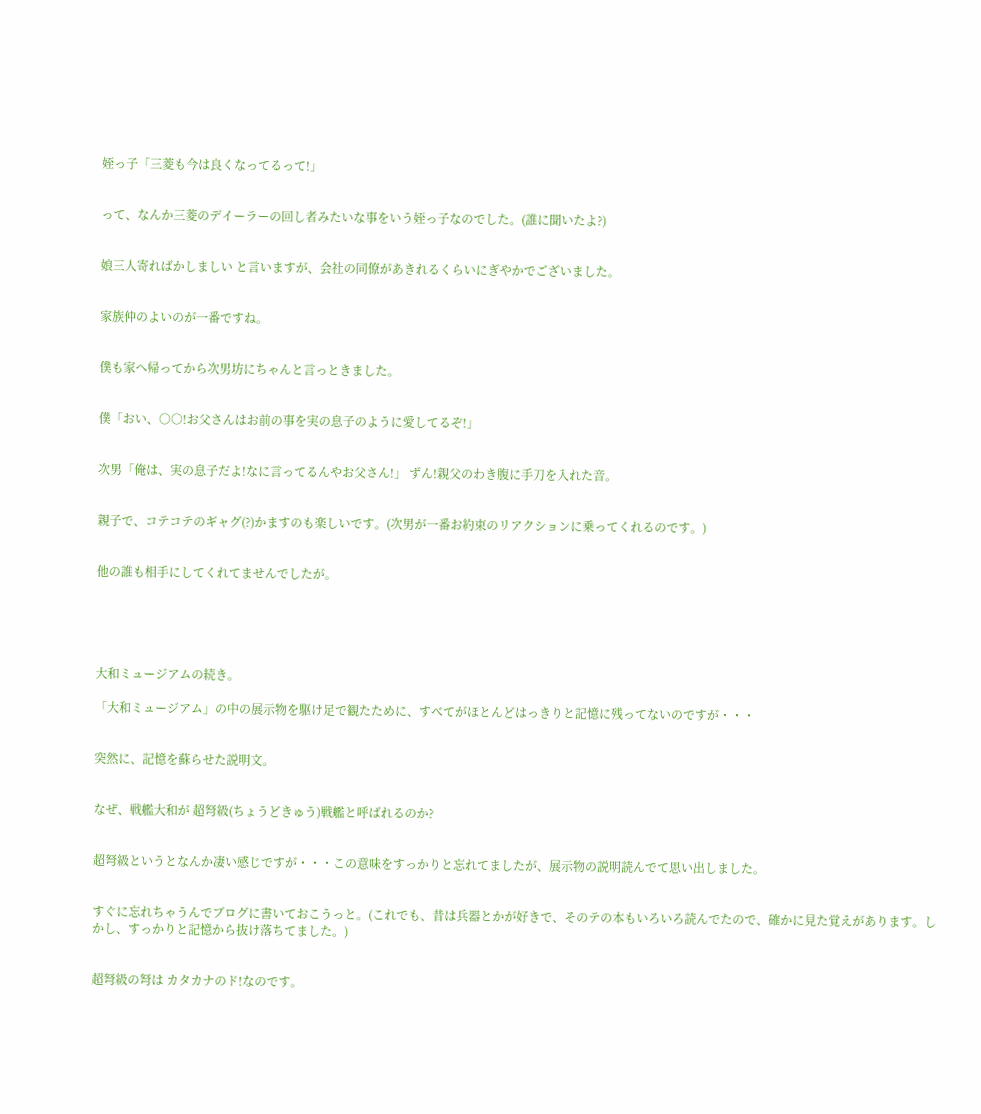姪っ子「三菱も今は良くなってるって!」


って、なんか三菱のデイーラーの回し者みたいな事をいう姪っ子なのでした。(誰に聞いたよ?)


娘三人寄ればかしましい と言いますが、会社の同僚があきれるくらいにぎやかでございました。


家族仲のよいのが一番ですね。


僕も家へ帰ってから次男坊にちゃんと言っときました。


僕「おい、○○!お父さんはお前の事を実の息子のように愛してるぞ!」


次男「俺は、実の息子だよ!なに言ってるんやお父さん!」 ずん!親父のわき腹に手刀を入れた音。


親子で、コテコテのギャグ(?)かますのも楽しいです。(次男が一番お約束のリアクションに乗ってくれるのです。)


他の誰も相手にしてくれてませんでしたが。





大和ミュージアムの続き。

「大和ミュージアム」の中の展示物を駆け足で観たために、すべてがほとんどはっきりと記憶に残ってないのですが・・・


突然に、記憶を蘇らせた説明文。


なぜ、戦艦大和が 超弩級(ちょうどきゅう)戦艦と呼ばれるのか?


超弩級というとなんか凄い感じですが・・・この意味をすっかりと忘れてましたが、展示物の説明読んでて思い出しました。


すぐに忘れちゃうんでブログに書いておこうっと。(これでも、昔は兵器とかが好きで、そのテの本もいろいろ読んでたので、確かに見た覚えがあります。しかし、すっかりと記憶から抜け落ちてました。)


超弩級の弩は カタカナのド!なのです。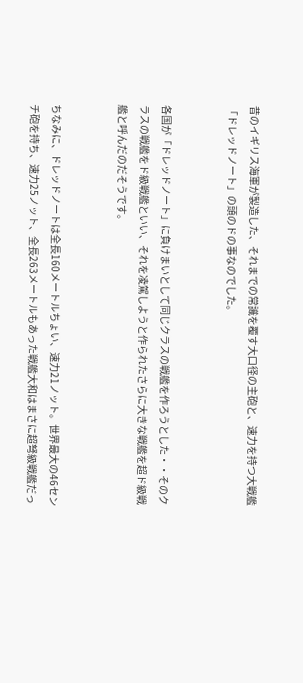昔のイギリス海軍が製造した、それまでの常識を覆す大口径の主砲と、速力を持つ大戦艦「ドレッドノート」の頭のドの事なのでした。


各国が「ドレッドノート」に負けまいとして同じクラスの戦艦を作ろうとした・・そのクラスの戦艦をド級戦艦といい、それを凌駕しようと作られたさらに大きな戦艦を超ド級戦艦と呼んだのだそうです。


ちなみに、ドレッドノートは全長160メートルちょい、速力21ノット。世界最大の46センチ砲を持ち、速力25ノット、全長263メートルもあった戦艦大和はまさに超弩級戦艦だっ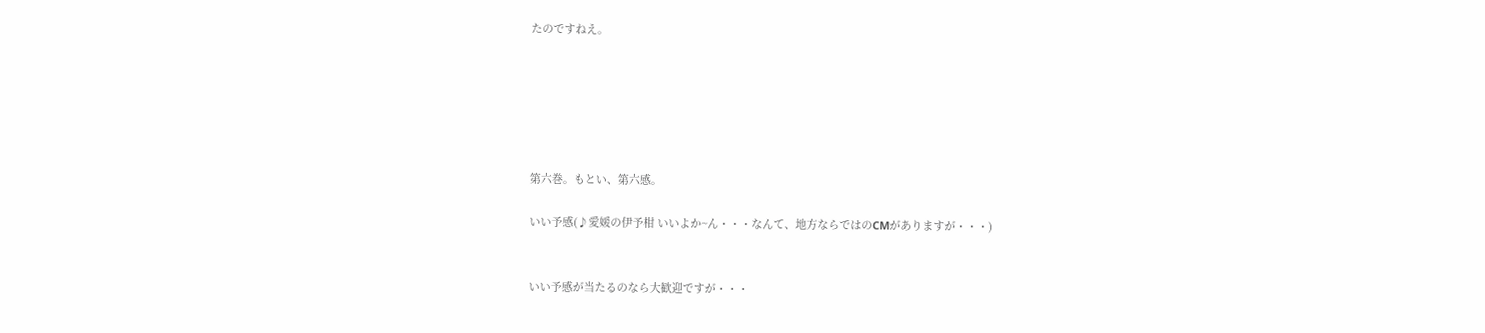たのですねえ。






第六巻。もとい、第六感。

いい予感(♪愛媛の伊予柑 いいよか~ん・・・なんて、地方ならではのCMがありますが・・・)


いい予感が当たるのなら大歓迎ですが・・・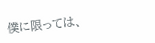僕に限っては、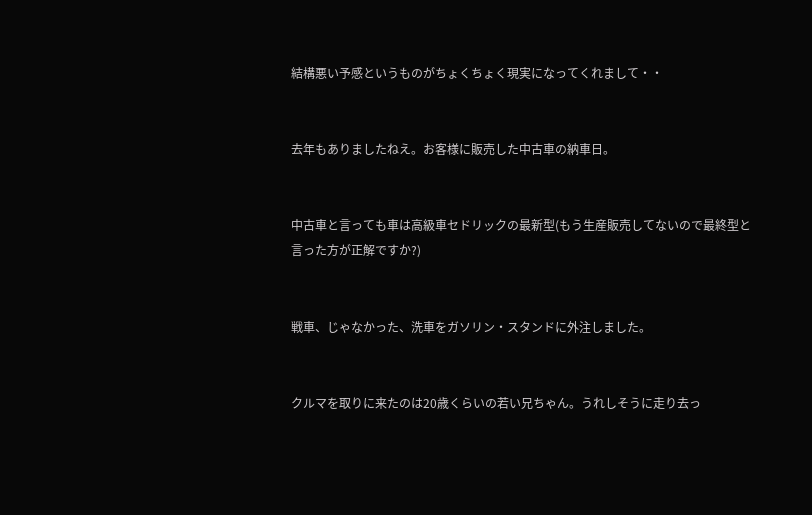結構悪い予感というものがちょくちょく現実になってくれまして・・


去年もありましたねえ。お客様に販売した中古車の納車日。


中古車と言っても車は高級車セドリックの最新型(もう生産販売してないので最終型と言った方が正解ですか?)


戦車、じゃなかった、洗車をガソリン・スタンドに外注しました。


クルマを取りに来たのは20歳くらいの若い兄ちゃん。うれしそうに走り去っ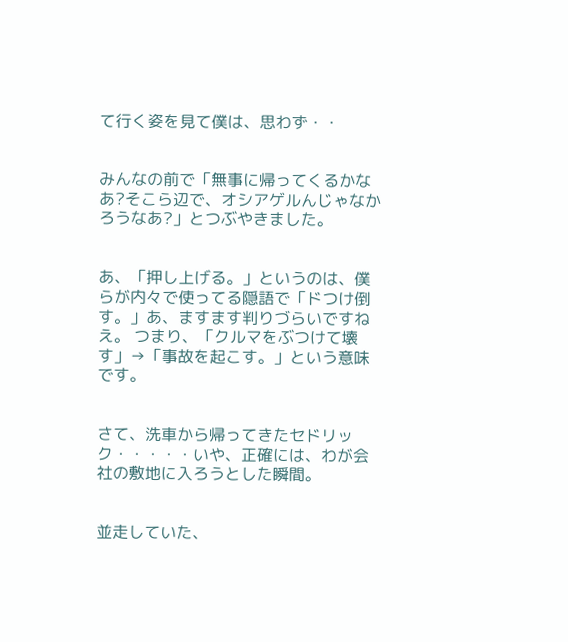て行く姿を見て僕は、思わず・・


みんなの前で「無事に帰ってくるかなあ?そこら辺で、オシアゲルんじゃなかろうなあ?」とつぶやきました。


あ、「押し上げる。」というのは、僕らが内々で使ってる隠語で「ドつけ倒す。」あ、ますます判りづらいですねえ。 つまり、「クルマをぶつけて壊す」→「事故を起こす。」という意味です。


さて、洗車から帰ってきたセドリック・・・・・いや、正確には、わが会社の敷地に入ろうとした瞬間。


並走していた、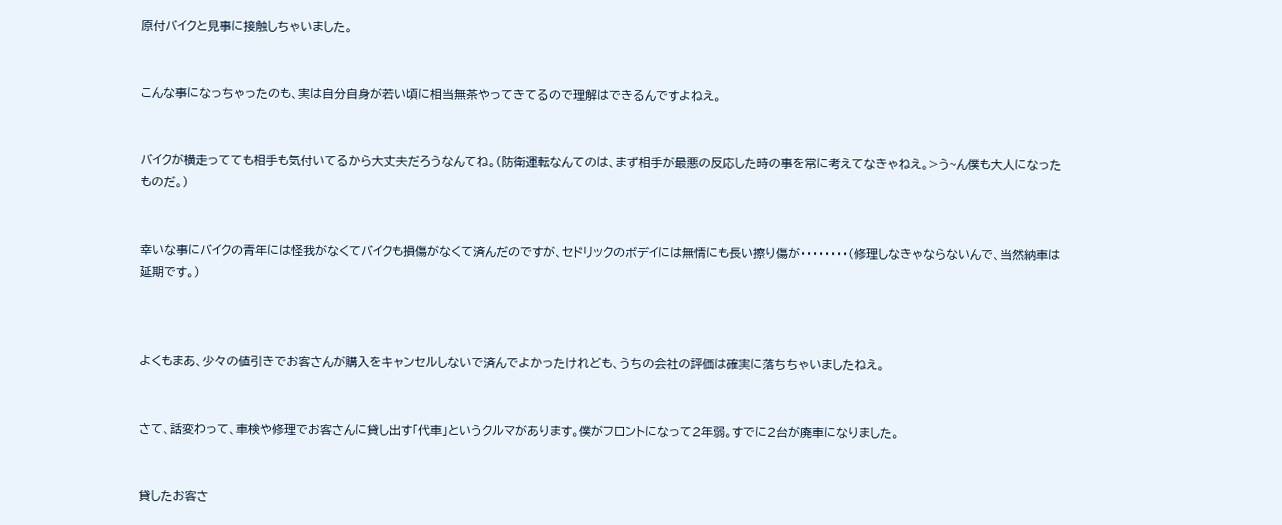原付バイクと見事に接触しちゃいました。


こんな事になっちゃったのも、実は自分自身が若い頃に相当無茶やってきてるので理解はできるんですよねえ。


バイクが横走ってても相手も気付いてるから大丈夫だろうなんてね。(防衛運転なんてのは、まず相手が最悪の反応した時の事を常に考えてなきゃねえ。>う~ん僕も大人になったものだ。)


幸いな事にバイクの青年には怪我がなくてバイクも損傷がなくて済んだのですが、セドリックのボデイには無情にも長い擦り傷が・・・・・・・・(修理しなきゃならないんで、当然納車は延期です。)



よくもまあ、少々の値引きでお客さんが購入をキャンセルしないで済んでよかったけれども、うちの会社の評価は確実に落ちちゃいましたねえ。


さて、話変わって、車検や修理でお客さんに貸し出す「代車」というクルマがあります。僕がフロントになって2年弱。すでに2台が廃車になりました。


貸したお客さ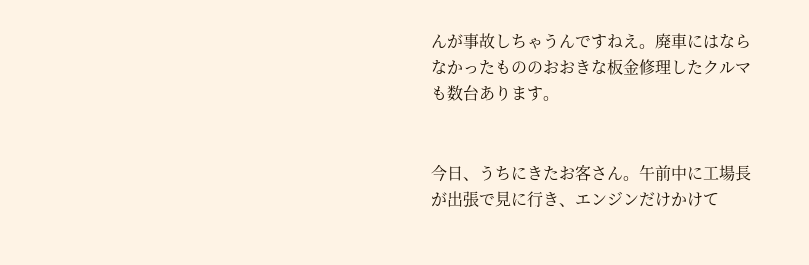んが事故しちゃうんですねえ。廃車にはならなかったもののおおきな板金修理したクルマも数台あります。


今日、うちにきたお客さん。午前中に工場長が出張で見に行き、エンジンだけかけて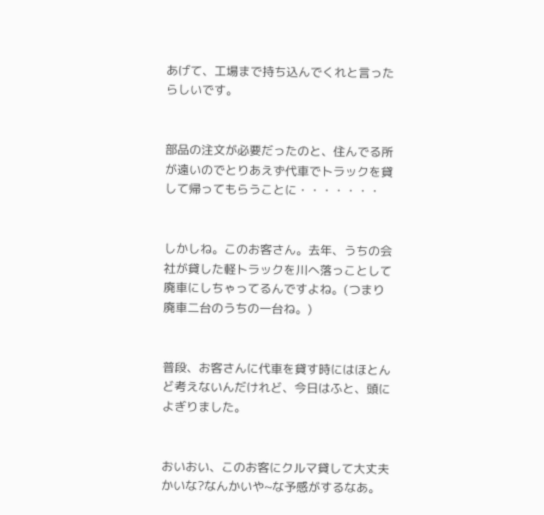あげて、工場まで持ち込んでくれと言ったらしいです。


部品の注文が必要だったのと、住んでる所が遠いのでとりあえず代車でトラックを貸して帰ってもらうことに・・・・・・・


しかしね。このお客さん。去年、うちの会社が貸した軽トラックを川へ落っことして廃車にしちゃってるんですよね。(つまり廃車二台のうちの一台ね。)


普段、お客さんに代車を貸す時にはほとんど考えないんだけれど、今日はふと、頭によぎりました。


おいおい、このお客にクルマ貸して大丈夫かいな?なんかいや~な予感がするなあ。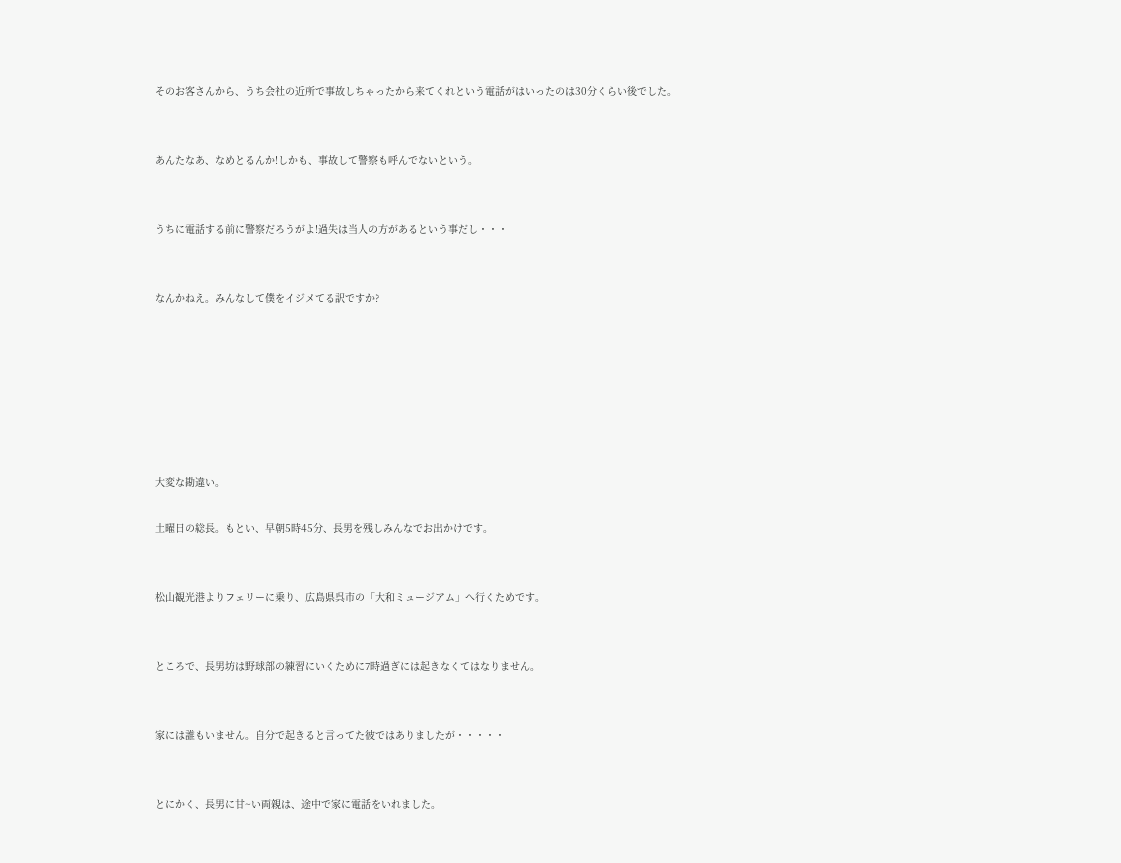そのお客さんから、うち会社の近所で事故しちゃったから来てくれという電話がはいったのは30分くらい後でした。


あんたなあ、なめとるんか!しかも、事故して警察も呼んでないという。


うちに電話する前に警察だろうがよ!過失は当人の方があるという事だし・・・


なんかねえ。みんなして僕をイジメてる訳ですか?







大変な勘違い。

土曜日の総長。もとい、早朝5時45分、長男を残しみんなでお出かけです。


松山観光港よりフェリーに乗り、広島県呉市の「大和ミュージアム」へ行くためです。


ところで、長男坊は野球部の練習にいくために7時過ぎには起きなくてはなりません。


家には誰もいません。自分で起きると言ってた彼ではありましたが・・・・・


とにかく、長男に甘~い両親は、途中で家に電話をいれました。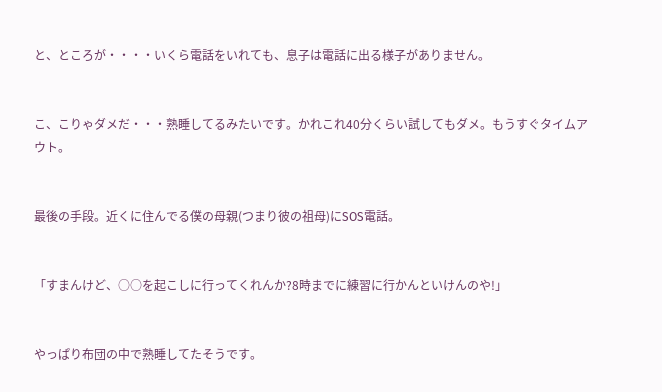と、ところが・・・・いくら電話をいれても、息子は電話に出る様子がありません。


こ、こりゃダメだ・・・熟睡してるみたいです。かれこれ40分くらい試してもダメ。もうすぐタイムアウト。


最後の手段。近くに住んでる僕の母親(つまり彼の祖母)にSOS電話。


「すまんけど、○○を起こしに行ってくれんか?8時までに練習に行かんといけんのや!」


やっぱり布団の中で熟睡してたそうです。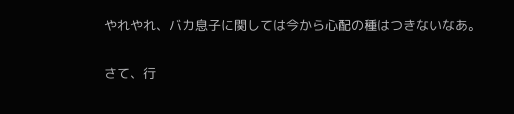やれやれ、バカ息子に関しては今から心配の種はつきないなあ。


さて、行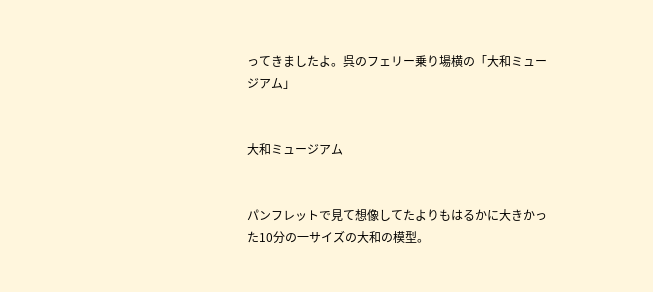ってきましたよ。呉のフェリー乗り場横の「大和ミュージアム」


大和ミュージアム


パンフレットで見て想像してたよりもはるかに大きかった10分の一サイズの大和の模型。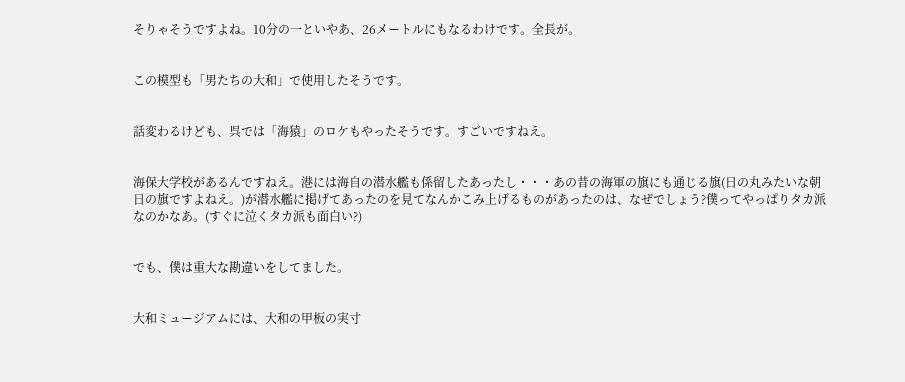そりゃそうですよね。10分の一といやあ、26メートルにもなるわけです。全長が。


この模型も「男たちの大和」で使用したそうです。


話変わるけども、呉では「海猿」のロケもやったそうです。すごいですねえ。


海保大学校があるんですねえ。港には海自の潜水艦も係留したあったし・・・あの昔の海軍の旗にも通じる旗(日の丸みたいな朝日の旗ですよねえ。)が潜水艦に掲げてあったのを見てなんかこみ上げるものがあったのは、なぜでしょう?僕ってやっぱりタカ派なのかなあ。(すぐに泣くタカ派も面白い?)


でも、僕は重大な勘違いをしてました。


大和ミュージアムには、大和の甲板の実寸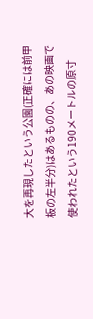大を再現したという公園(正確には前甲板の左半分)はあるものの、あの映画で使われたという190メートルの原寸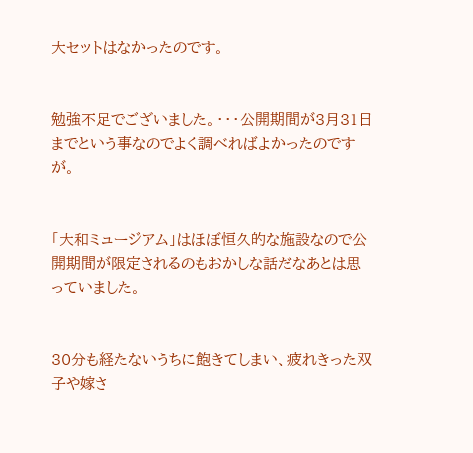大セットはなかったのです。


勉強不足でございました。・・・公開期間が3月31日までという事なのでよく調べればよかったのですが。


「大和ミュージアム」はほぼ恒久的な施設なので公開期間が限定されるのもおかしな話だなあとは思っていました。


30分も経たないうちに飽きてしまい、疲れきった双子や嫁さ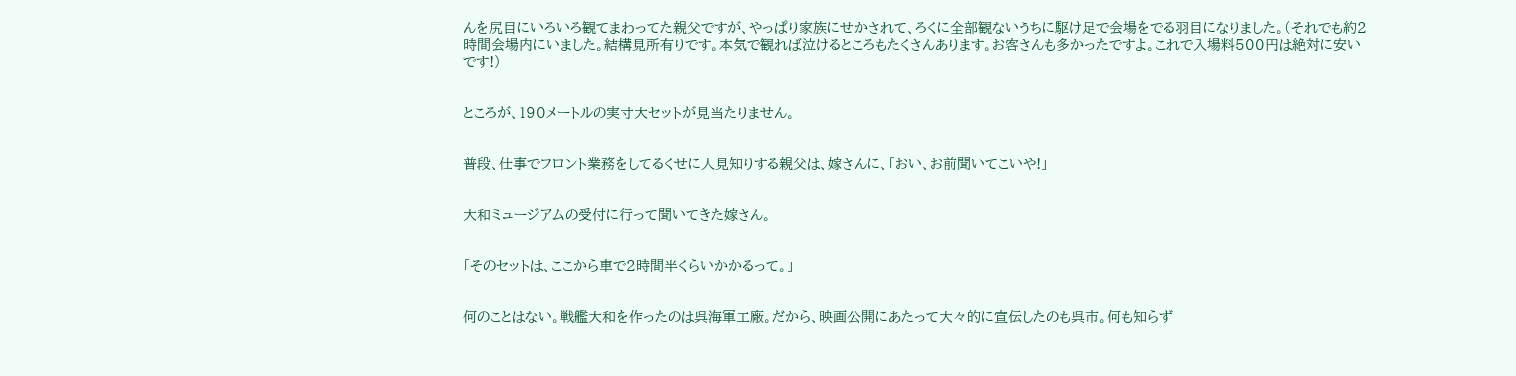んを尻目にいろいろ観てまわってた親父ですが、やっぱり家族にせかされて、ろくに全部観ないうちに駆け足で会場をでる羽目になりました。(それでも約2時間会場内にいました。結構見所有りです。本気で観れば泣けるところもたくさんあります。お客さんも多かったですよ。これで入場料500円は絶対に安いです!)


ところが、190メートルの実寸大セットが見当たりません。


普段、仕事でフロント業務をしてるくせに人見知りする親父は、嫁さんに、「おい、お前聞いてこいや!」


大和ミュージアムの受付に行って聞いてきた嫁さん。


「そのセットは、ここから車で2時間半くらいかかるって。」


何のことはない。戦艦大和を作ったのは呉海軍工廠。だから、映画公開にあたって大々的に宣伝したのも呉市。何も知らず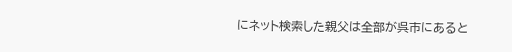にネット検索した親父は全部が呉市にあると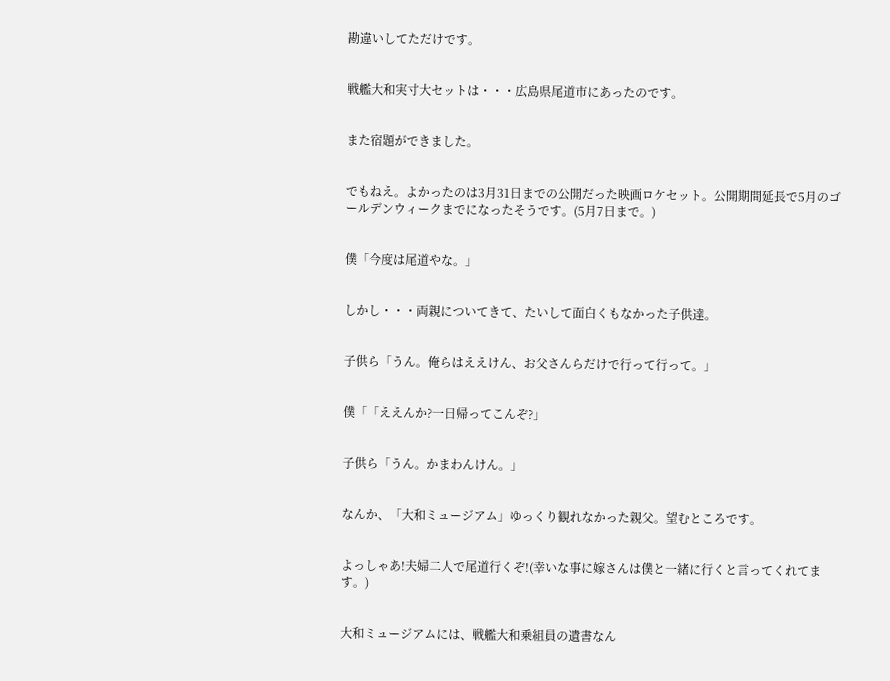勘違いしてただけです。


戦艦大和実寸大セットは・・・広島県尾道市にあったのです。


また宿題ができました。


でもねえ。よかったのは3月31日までの公開だった映画ロケセット。公開期間延長で5月のゴールデンウィークまでになったそうです。(5月7日まで。)


僕「今度は尾道やな。」


しかし・・・両親についてきて、たいして面白くもなかった子供達。


子供ら「うん。俺らはええけん、お父さんらだけで行って行って。」


僕「「ええんか?一日帰ってこんぞ?」


子供ら「うん。かまわんけん。」


なんか、「大和ミュージアム」ゆっくり観れなかった親父。望むところです。


よっしゃあ!夫婦二人で尾道行くぞ!(幸いな事に嫁さんは僕と一緒に行くと言ってくれてます。)


大和ミュージアムには、戦艦大和乗組員の遺書なん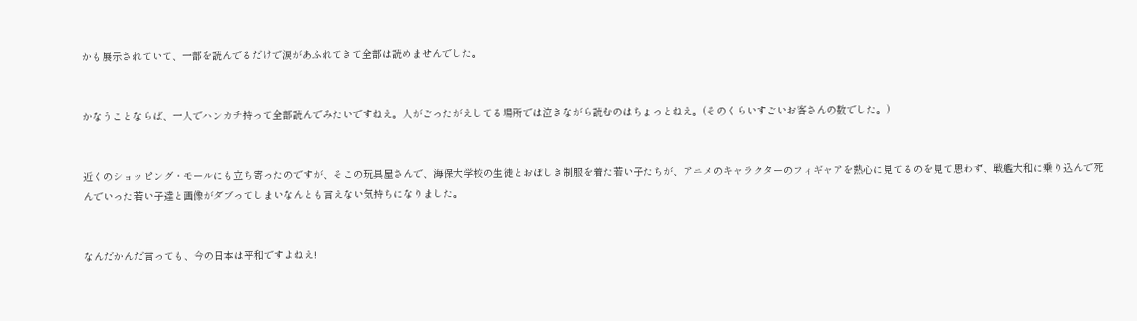かも展示されていて、一部を読んでるだけで涙があふれてきて全部は読めませんでした。


かなうことならば、一人でハンカチ持って全部読んでみたいですねえ。人がごったがえしてる場所では泣きながら読むのはちょっとねえ。(そのくらいすごいお客さんの数でした。)


近くのショッピング・モールにも立ち寄ったのですが、そこの玩具屋さんで、海保大学校の生徒とおぼしき制服を着た若い子たちが、アニメのキャラクターのフィギャアを熱心に見てるのを見て思わず、戦艦大和に乗り込んで死んでいった若い子達と画像がダブってしまいなんとも言えない気持ちになりました。


なんだかんだ言っても、今の日本は平和ですよねえ!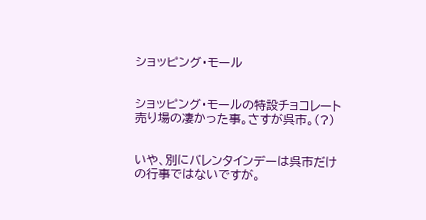ショッピング・モール


ショッピング・モールの特設チョコレート売り場の凄かった事。さすが呉市。(?)


いや、別にバレンタインデーは呉市だけの行事ではないですが。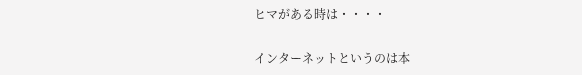ヒマがある時は・・・・

インターネットというのは本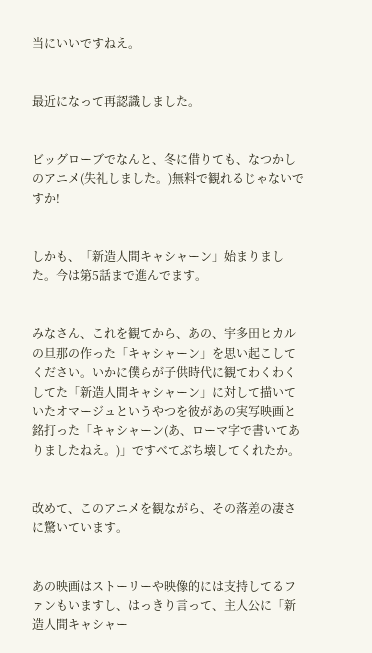当にいいですねえ。


最近になって再認識しました。


ビッグローブでなんと、冬に借りても、なつかしのアニメ(失礼しました。)無料で観れるじゃないですか!


しかも、「新造人間キャシャーン」始まりました。今は第5話まで進んでます。


みなさん、これを観てから、あの、宇多田ヒカルの旦那の作った「キャシャーン」を思い起こしてください。いかに僕らが子供時代に観てわくわくしてた「新造人間キャシャーン」に対して描いていたオマージュというやつを彼があの実写映画と銘打った「キャシャーン(あ、ローマ字で書いてありましたねえ。)」ですべてぶち壊してくれたか。


改めて、このアニメを観ながら、その落差の凄さに驚いています。


あの映画はストーリーや映像的には支持してるファンもいますし、はっきり言って、主人公に「新造人間キャシャー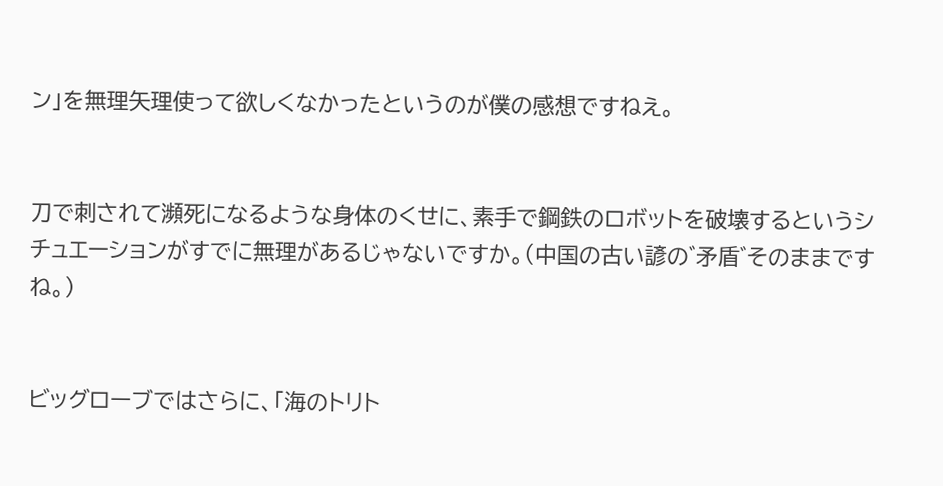ン」を無理矢理使って欲しくなかったというのが僕の感想ですねえ。


刀で刺されて瀕死になるような身体のくせに、素手で鋼鉄のロボットを破壊するというシチュエーションがすでに無理があるじゃないですか。(中国の古い諺の゛矛盾゛そのままですね。)


ビッグローブではさらに、「海のトリト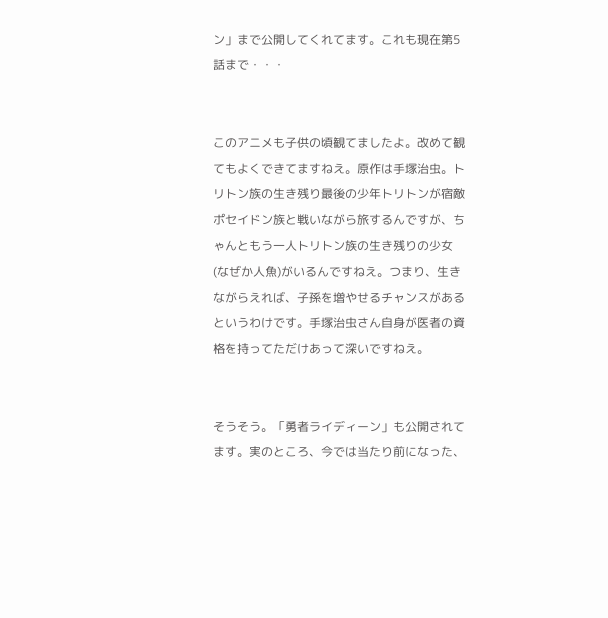ン」まで公開してくれてます。これも現在第5話まで・・・


このアニメも子供の頃観てましたよ。改めて観てもよくできてますねえ。原作は手塚治虫。トリトン族の生き残り最後の少年トリトンが宿敵ポセイドン族と戦いながら旅するんですが、ちゃんともう一人トリトン族の生き残りの少女(なぜか人魚)がいるんですねえ。つまり、生きながらえれば、子孫を増やせるチャンスがあるというわけです。手塚治虫さん自身が医者の資格を持ってただけあって深いですねえ。


そうそう。「勇者ライディーン」も公開されてます。実のところ、今では当たり前になった、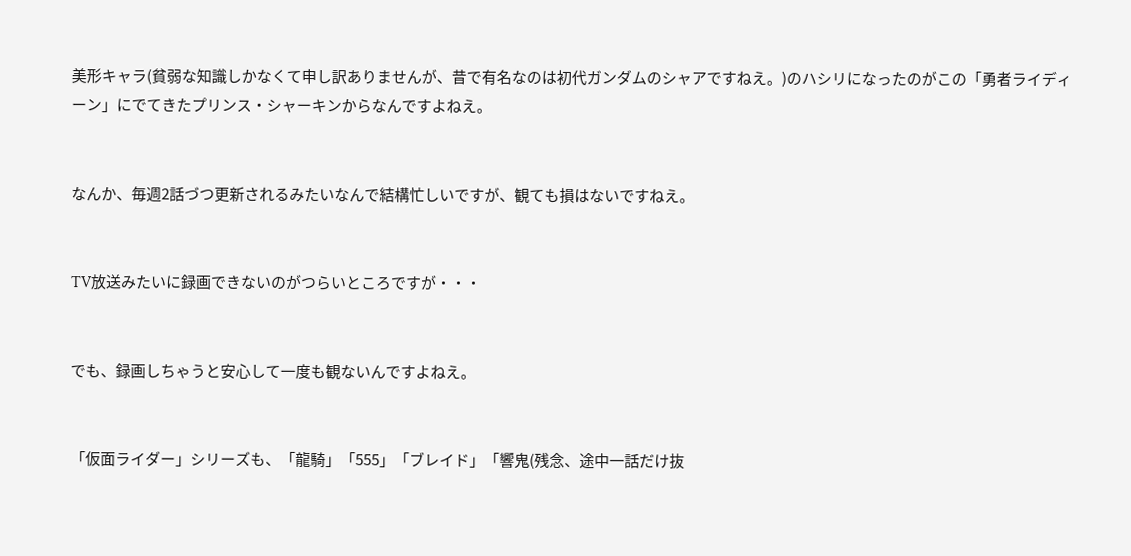美形キャラ(貧弱な知識しかなくて申し訳ありませんが、昔で有名なのは初代ガンダムのシャアですねえ。)のハシリになったのがこの「勇者ライディーン」にでてきたプリンス・シャーキンからなんですよねえ。


なんか、毎週2話づつ更新されるみたいなんで結構忙しいですが、観ても損はないですねえ。


TV放送みたいに録画できないのがつらいところですが・・・


でも、録画しちゃうと安心して一度も観ないんですよねえ。


「仮面ライダー」シリーズも、「龍騎」「555」「ブレイド」「響鬼(残念、途中一話だけ抜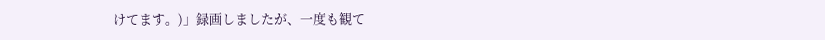けてます。)」録画しましたが、一度も観て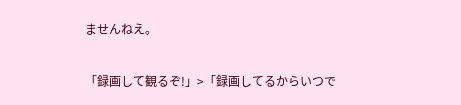ませんねえ。


「録画して観るぞ!」>「録画してるからいつで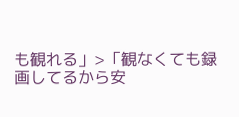も観れる」>「観なくても録画してるから安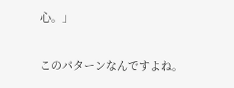心。」


このパターンなんですよね。